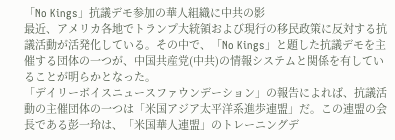「No Kings」抗議デモ参加の華人組織に中共の影
最近、アメリカ各地でトランプ大統領および現行の移民政策に反対する抗議活動が活発化している。その中で、「No Kings」と題した抗議デモを主催する団体の一つが、中国共産党(中共)の情報システムと関係を有していることが明らかとなった。
「デイリーボイスニュースファウンデーション」の報告によれば、抗議活動の主催団体の一つは「米国アジア太平洋系進歩連盟」だ。この連盟の会長である彭一玲は、「米国華人連盟」のトレーニングデ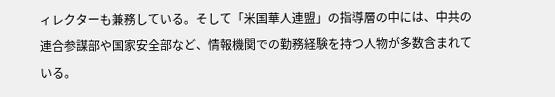ィレクターも兼務している。そして「米国華人連盟」の指導層の中には、中共の連合参謀部や国家安全部など、情報機関での勤務経験を持つ人物が多数含まれている。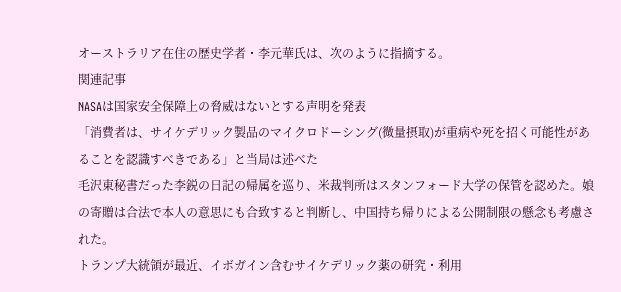オーストラリア在住の歴史学者・李元華氏は、次のように指摘する。
関連記事
NASAは国家安全保障上の脅威はないとする声明を発表
「消費者は、サイケデリック製品のマイクロドーシング(微量摂取)が重病や死を招く可能性があることを認識すべきである」と当局は述べた
毛沢東秘書だった李鋭の日記の帰属を巡り、米裁判所はスタンフォード大学の保管を認めた。娘の寄贈は合法で本人の意思にも合致すると判断し、中国持ち帰りによる公開制限の懸念も考慮された。
トランプ大統領が最近、イボガイン含むサイケデリック薬の研究・利用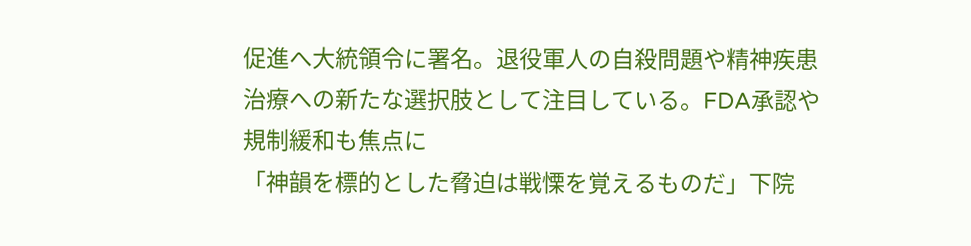促進へ大統領令に署名。退役軍人の自殺問題や精神疾患治療への新たな選択肢として注目している。FDA承認や規制緩和も焦点に
「神韻を標的とした脅迫は戦慄を覚えるものだ」下院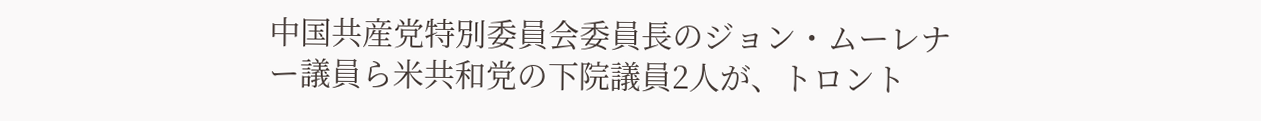中国共産党特別委員会委員長のジョン・ムーレナー議員ら米共和党の下院議員2人が、トロント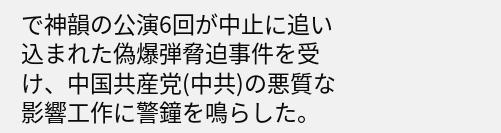で神韻の公演6回が中止に追い込まれた偽爆弾脅迫事件を受け、中国共産党(中共)の悪質な影響工作に警鐘を鳴らした。